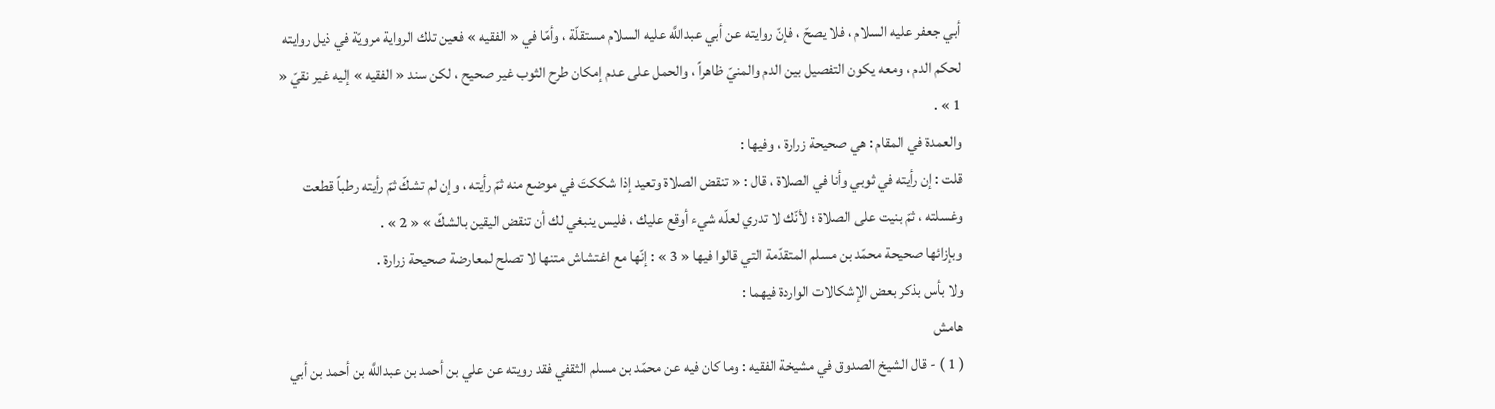أبي جعفر عليه السلام ، فلا يصحّ ، فإنّ روايته عن أبي عبداللَّه عليه السلام مستقلّة ، وأمّا في « الفقيه » فعين تلك الرواية مرويّة في ذيل روايته لحكم الدم ، ومعه يكون التفصيل بين الدم والمنيّ ظاهراً ، والحمل على عدم إمكان طرح الثوب غير صحيح ، لكن سند « الفقيه » إليه غير نقيّ « 1 » .
والعمدة في المقام : هي صحيحة زرارة ، وفيها :
قلت : إن رأيته في ثوبي وأنا في الصلاة ، قال : « تنقض الصلاة وتعيد إذا شككتَ في موضع منه ثمّ رأيته ، وإن لم تشكّ ثمّ رأيته رطباً قطعت وغسلته ، ثمّ بنيت على الصلاة ؛ لأنّك لا تدري لعلّه شيء أوقع عليك ، فليس ينبغي لك أن تنقض اليقين بالشكّ » « 2 » .
وبإزائها صحيحة محمّد بن مسلم المتقدّمة التي قالوا فيها « 3 » : إنّها مع اغتشاش متنها لا تصلح لمعارضة صحيحة زرارة .
ولا بأس بذكر بعض الإشكالات الواردة فيهما :
هامش
( 1 ) - قال الشيخ الصدوق في مشيخة الفقيه : وما كان فيه عن محمّد بن مسلم الثقفي فقد رويته عن علي بن أحمد بن عبداللَّه بن أحمد بن أبي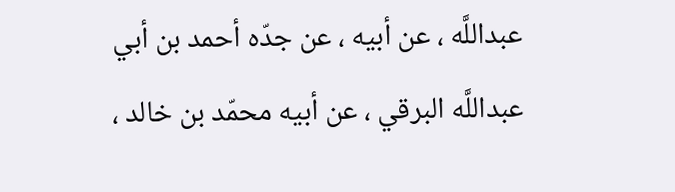عبداللَّه ، عن أبيه ، عن جدّه أحمد بن أبي عبداللَّه البرقي ، عن أبيه محمّد بن خالد ،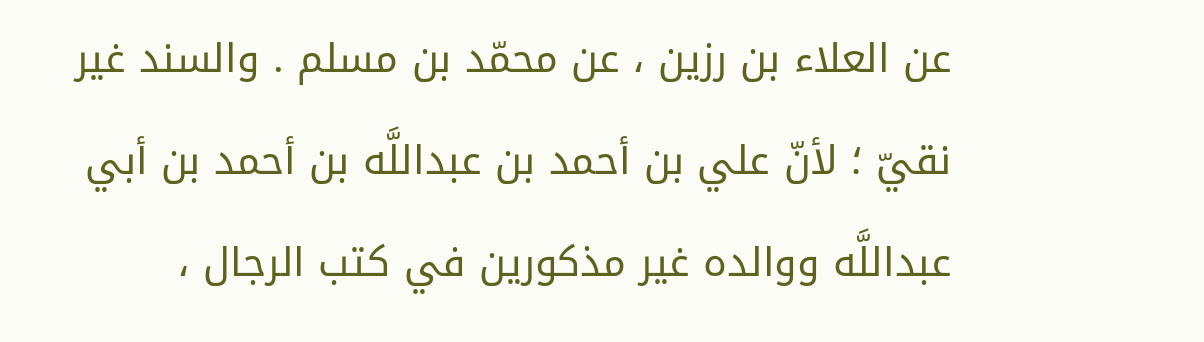عن العلاء بن رزين ، عن محمّد بن مسلم . والسند غير نقيّ ؛ لأنّ علي بن أحمد بن عبداللَّه بن أحمد بن أبي عبداللَّه ووالده غير مذكورين في كتب الرجال ،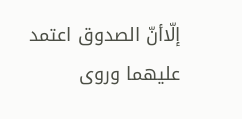إلّاأنّ الصدوق اعتمد عليهما وروى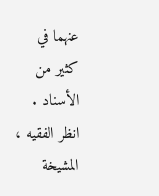عنهما في كثير من الأسناد .
انظر الفقيه ، المشيخة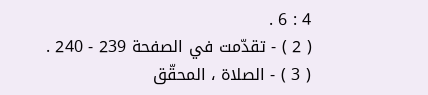4 : 6 .
( 2 ) - تقدّمت في الصفحة 239 - 240 .
( 3 ) - الصلاة ، المحقّق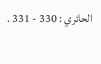الحائري : 330 - 331 .